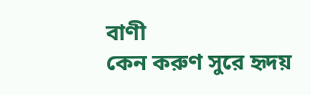বাণী
কেন করুণ সুরে হৃদয়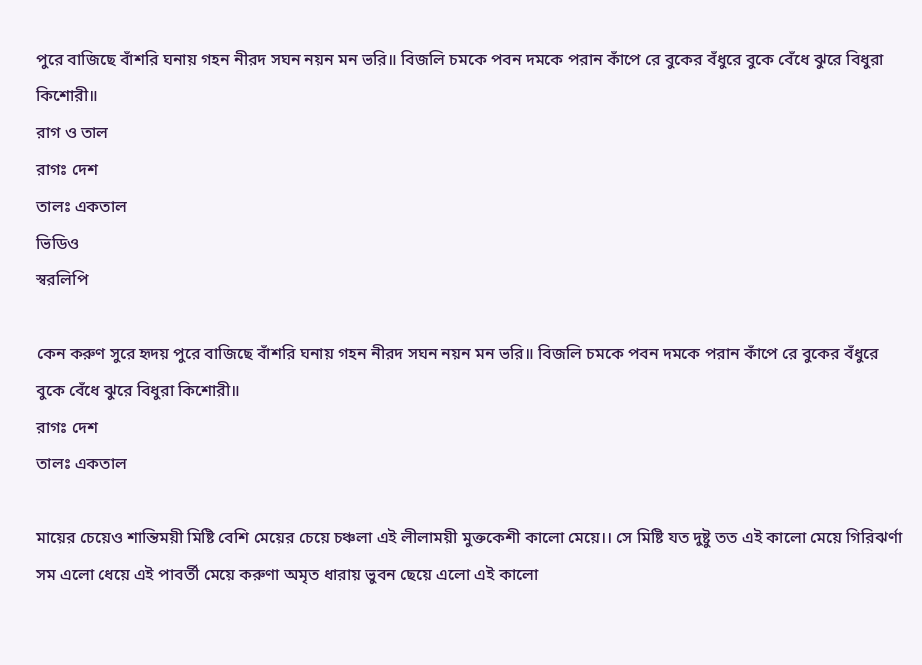পুরে বাজিছে বাঁশরি ঘনায় গহন নীরদ সঘন নয়ন মন ভরি॥ বিজলি চমকে পবন দমকে পরান কাঁপে রে বুকের বঁধুরে বুকে বেঁধে ঝুরে বিধুরা কিশোরী॥
রাগ ও তাল
রাগঃ দেশ
তালঃ একতাল
ভিডিও
স্বরলিপি

কেন করুণ সুরে হৃদয় পুরে বাজিছে বাঁশরি ঘনায় গহন নীরদ সঘন নয়ন মন ভরি॥ বিজলি চমকে পবন দমকে পরান কাঁপে রে বুকের বঁধুরে বুকে বেঁধে ঝুরে বিধুরা কিশোরী॥
রাগঃ দেশ
তালঃ একতাল

মায়ের চেয়েও শান্তিময়ী মিষ্টি বেশি মেয়ের চেয়ে চঞ্চলা এই লীলাময়ী মুক্তকেশী কালো মেয়ে।। সে মিষ্টি যত দুষ্টু তত এই কালো মেয়ে গিরিঝর্ণা সম এলো ধেয়ে এই পাবর্তী মেয়ে করুণা অমৃত ধারায় ভুবন ছেয়ে এলো এই কালো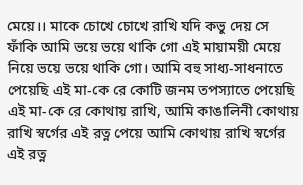মেয়ে।। মাকে চোখে চোখে রাখি যদি কভু দেয় সে ফাঁকি আমি ভয়ে ভয়ে থাকি গো এই মায়াময়ী মেয়ে নিয়ে ভয়ে ভয়ে থাকি গো। আমি বহু সাধ্য-সাধনাতে পেয়েছি এই মা-কে রে কোটি জনম তপস্যাতে পেয়েছি এই মা-কে রে কোথায় রাখি, আমি কাঙালিনী কোথায় রাখি স্বর্গের এই রত্ন পেয়ে আমি কোথায় রাখি স্বর্গের এই রত্ন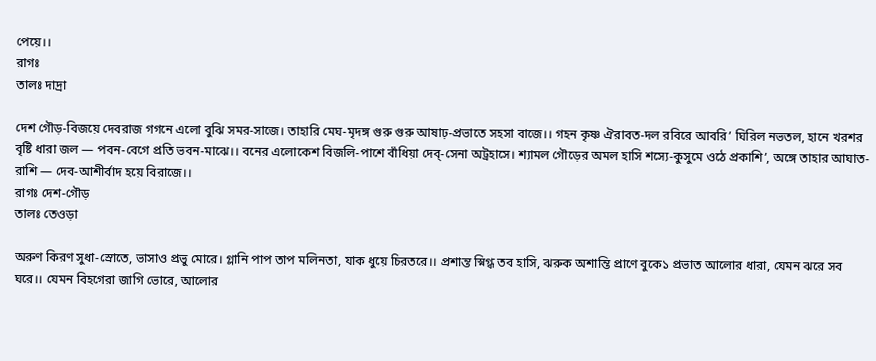পেয়ে।।
রাগঃ
তালঃ দাদ্রা

দেশ গৌড়-বিজয়ে দেবরাজ গগনে এলো বুঝি সমর-সাজে। তাহারি মেঘ-মৃদঙ্গ গুরু গুরু আষাঢ়-প্রভাতে সহসা বাজে।। গহন কৃষ্ণ ঐরাবত-দল রবিরে আবরি’ ঘিরিল নভতল, হানে খরশর বৃষ্টি ধারা জল — পবন-বেগে প্রতি ভবন-মাঝে।। বনের এলোকেশ বিজলি-পাশে বাঁধিয়া দেব্-সেনা অট্রহাসে। শ্যামল গৌড়ের অমল হাসি শস্যে-কুসুমে ওঠে প্রকাশি’, অঙ্গে তাহার আঘাত-রাশি — দেব-আশীর্বাদ হয়ে বিরাজে।।
রাগঃ দেশ-গৌড়
তালঃ তেওড়া

অরুণ কিরণ সুধা-স্রোতে, ভাসাও প্রভু মোরে। গ্লানি পাপ তাপ মলিনতা, যাক ধুয়ে চিরতরে।। প্রশান্ত স্নিগ্ধ তব হাসি, ঝরুক অশান্তি প্রাণে বুকে১ প্রভাত আলোর ধারা, যেমন ঝরে সব ঘরে।। যেমন বিহগেরা জাগি ভোরে, আলোর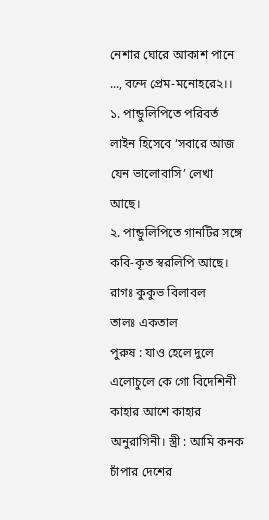নেশার ঘোরে আকাশ পানে ..., বন্দে প্রেম-মনোহরে২।।
১. পান্ডুলিপিতে পরিবর্ত লাইন হিসেবে ‘সবারে আজ যেন ভালোবাসি’ লেখা আছে।
২. পান্ডুলিপিতে গানটির সঙ্গে কবি-কৃত স্বরলিপি আছে।
রাগঃ কুকুভ বিলাবল
তালঃ একতাল
পুরুষ : যাও হেলে দুলে এলোচুলে কে গো বিদেশিনী কাহার আশে কাহার অনুরাগিনী। স্ত্রী : আমি কনক চাঁপার দেশের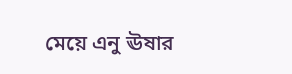মেয়ে এনু ঊষার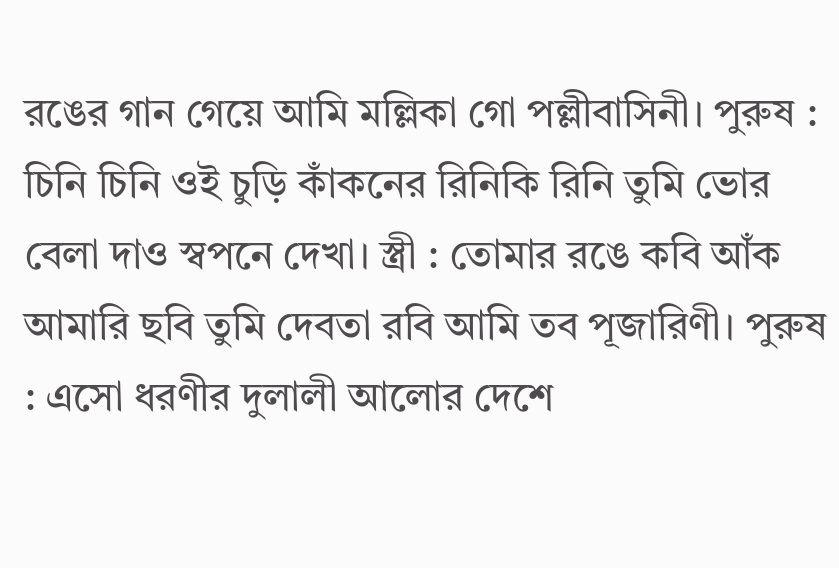রঙের গান গেয়ে আমি মল্লিকা গো পল্লীবাসিনী। পুরুষ : চিনি চিনি ওই চুড়ি কাঁকনের রিনিকি রিনি তুমি ভোর বেলা দাও স্বপনে দেখা। স্ত্রী : তোমার রঙে কবি আঁক আমারি ছবি তুমি দেবতা রবি আমি তব পূজারিণী। পুরুষ : এসো ধরণীর দুলালী আলোর দেশে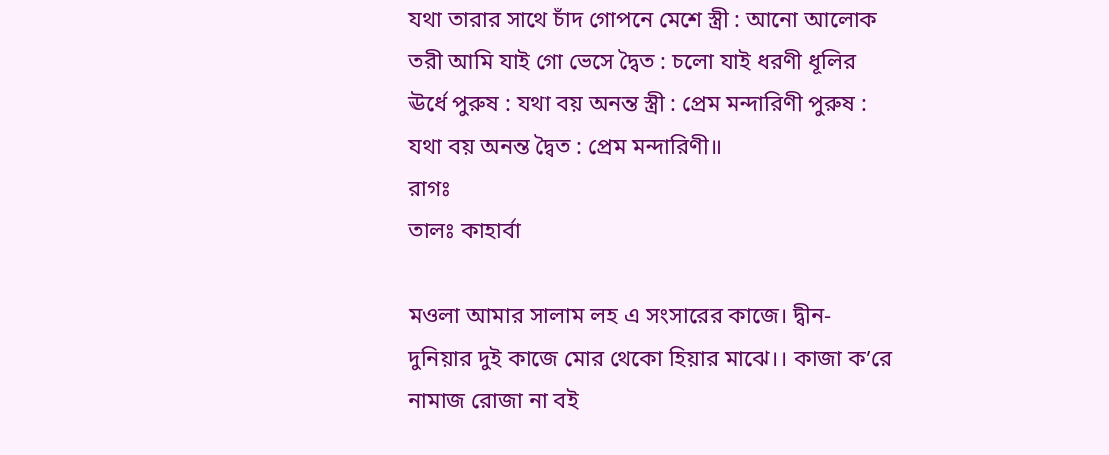যথা তারার সাথে চাঁদ গোপনে মেশে স্ত্রী : আনো আলোক তরী আমি যাই গো ভেসে দ্বৈত : চলো যাই ধরণী ধূলির ঊর্ধে পুরুষ : যথা বয় অনন্ত স্ত্রী : প্রেম মন্দারিণী পুরুষ : যথা বয় অনন্ত দ্বৈত : প্রেম মন্দারিণী॥
রাগঃ
তালঃ কাহার্বা

মওলা আমার সালাম লহ এ সংসারের কাজে। দ্বীন-দুনিয়ার দুই কাজে মোর থেকো হিয়ার মাঝে।। কাজা ক’রে নামাজ রোজা না বই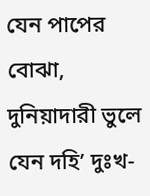যেন পাপের বোঝা, দুনিয়াদারী ভুলে যেন দহি’ দুঃখ-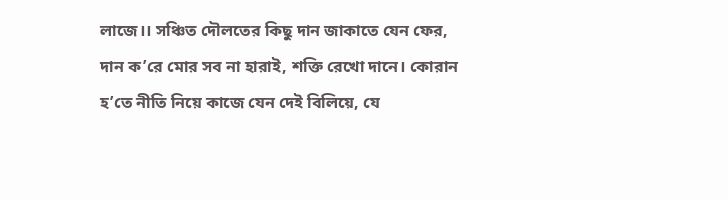লাজে।। সঞ্চিত দৌলতের কিছু দান জাকাতে যেন ফের, দান ক’রে মোর সব না হারাই, শক্তি রেখো দানে। কোরান হ’তে নীতি নিয়ে কাজে যেন দেই বিলিয়ে, যে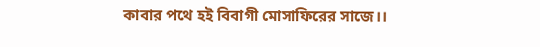কাবার পথে হই বিবাগী মোসাফিরের সাজে।।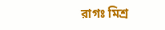রাগঃ মিশ্র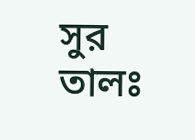সুর
তালঃ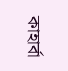কাহার্বা